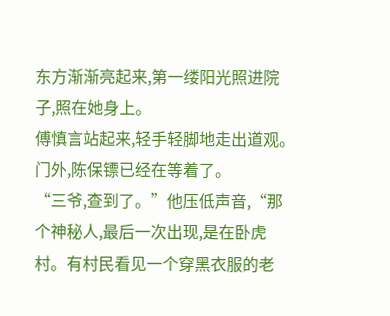东方渐渐亮起来,第一缕阳光照进院子,照在她身上。
傅慎言站起来,轻手轻脚地走出道观。
门外,陈保镖已经在等着了。
“三爷,查到了。”他压低声音,“那个神秘人,最后一次出现,是在卧虎村。有村民看见一个穿黑衣服的老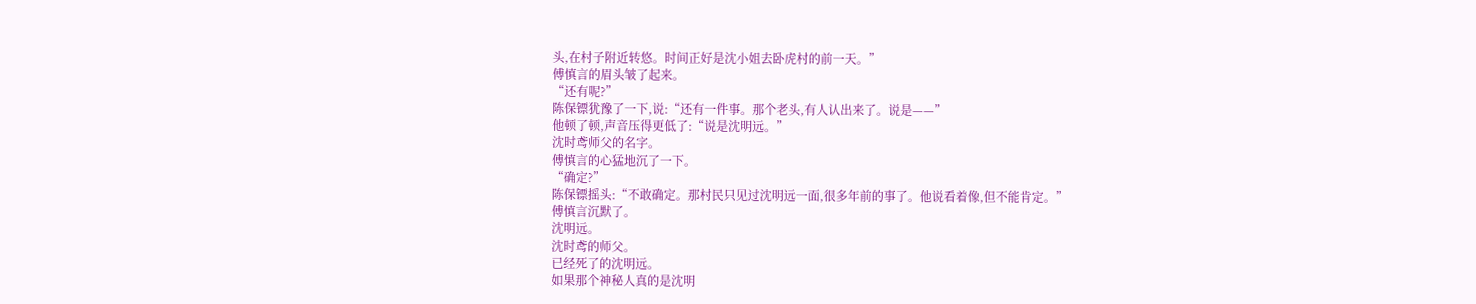头,在村子附近转悠。时间正好是沈小姐去卧虎村的前一天。”
傅慎言的眉头皱了起来。
“还有呢?”
陈保镖犹豫了一下,说:“还有一件事。那个老头,有人认出来了。说是——”
他顿了顿,声音压得更低了:“说是沈明远。”
沈时鸢师父的名字。
傅慎言的心猛地沉了一下。
“确定?”
陈保镖摇头:“不敢确定。那村民只见过沈明远一面,很多年前的事了。他说看着像,但不能肯定。”
傅慎言沉默了。
沈明远。
沈时鸢的师父。
已经死了的沈明远。
如果那个神秘人真的是沈明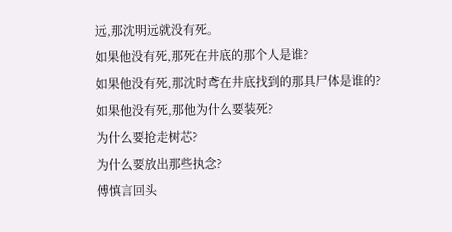远,那沈明远就没有死。
如果他没有死,那死在井底的那个人是谁?
如果他没有死,那沈时鸢在井底找到的那具尸体是谁的?
如果他没有死,那他为什么要装死?
为什么要抢走树芯?
为什么要放出那些执念?
傅慎言回头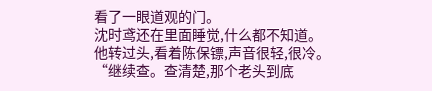看了一眼道观的门。
沈时鸢还在里面睡觉,什么都不知道。
他转过头,看着陈保镖,声音很轻,很冷。
“继续查。查清楚,那个老头到底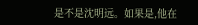是不是沈明远。如果是,他在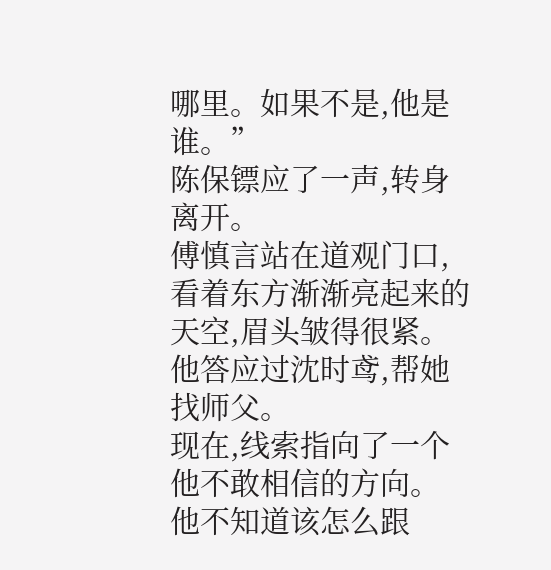哪里。如果不是,他是谁。”
陈保镖应了一声,转身离开。
傅慎言站在道观门口,看着东方渐渐亮起来的天空,眉头皱得很紧。
他答应过沈时鸢,帮她找师父。
现在,线索指向了一个他不敢相信的方向。
他不知道该怎么跟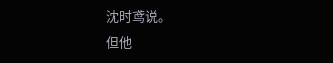沈时鸢说。
但他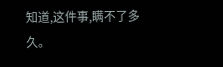知道,这件事,瞒不了多久。